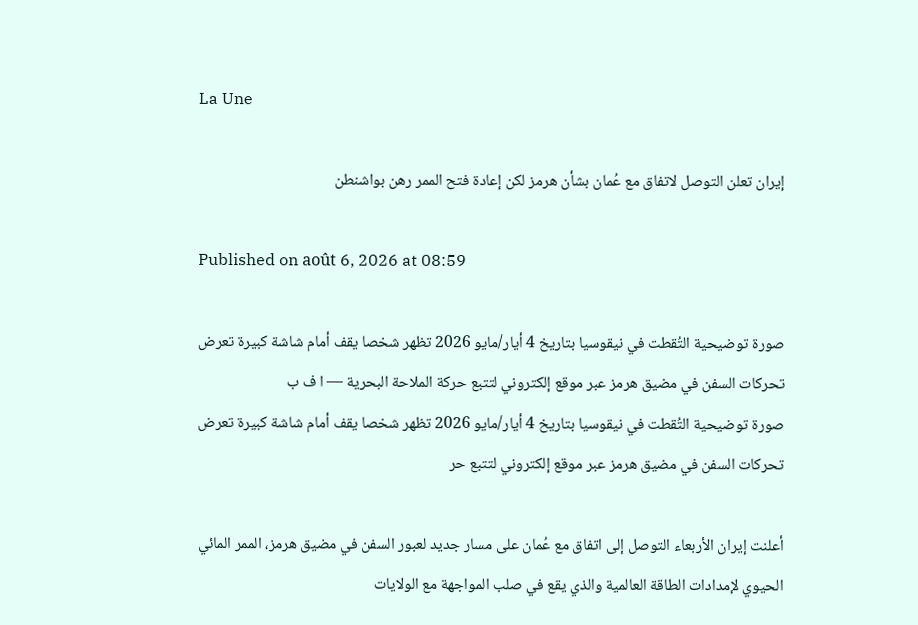La Une

إيران تعلن التوصل لاتفاق مع عُمان بشأن هرمز لكن إعادة فتح الممر رهن بواشنطن

Published on août 6, 2026 at 08:59

صورة توضيحية التُقطت في نيقوسيا بتاريخ 4 أيار/مايو 2026 تظهر شخصا يقف أمام شاشة كبيرة تعرض تحركات السفن في مضيق هرمز عبر موقع إلكتروني لتتبع حركة الملاحة البحرية — ا ف ب
صورة توضيحية التُقطت في نيقوسيا بتاريخ 4 أيار/مايو 2026 تظهر شخصا يقف أمام شاشة كبيرة تعرض تحركات السفن في مضيق هرمز عبر موقع إلكتروني لتتبع حر

أعلنت إيران الأربعاء التوصل إلى اتفاق مع عُمان على مسار جديد لعبور السفن في مضيق هرمز، الممر المائي الحيوي لإمدادات الطاقة العالمية والذي يقع في صلب المواجهة مع الولايات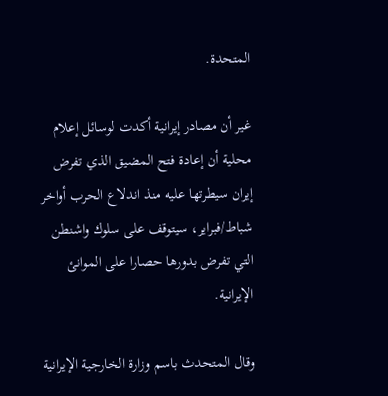المتحدة.

غير أن مصادر إيرانية أكدت لوسائل إعلام محلية أن إعادة فتح المضيق الذي تفرض إيران سيطرتها عليه منذ اندلاع الحرب أواخر شباط/فبراير، سيتوقف على سلوك واشنطن التي تفرض بدورها حصارا على الموانئ الإيرانية.

وقال المتحدث باسم وزارة الخارجية الإيرانية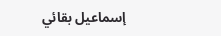إسماعيل بقائي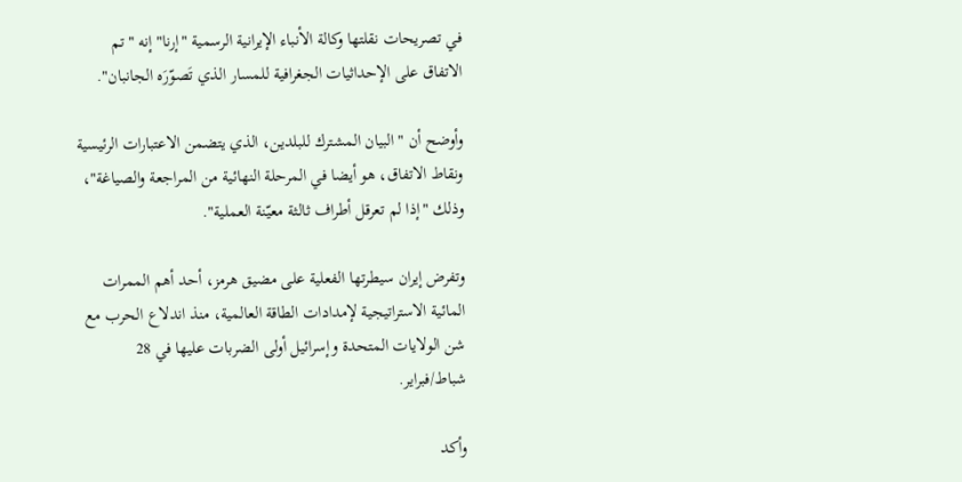في تصريحات نقلتها وكالة الأنباء الإيرانية الرسمية "إرنا" إنه "تم الاتفاق على الإحداثيات الجغرافية للمسار الذي تَصوّرَه الجانبان".

وأوضح أن "البيان المشترك للبلدين، الذي يتضمن الاعتبارات الرئيسية ونقاط الاتفاق، هو أيضا في المرحلة النهائية من المراجعة والصياغة"، وذلك "إذا لم تعرقل أطراف ثالثة معيّنة العملية".

وتفرض إيران سيطرتها الفعلية على مضيق هرمز، أحد أهم الممرات المائية الاستراتيجية لإمدادات الطاقة العالمية، منذ اندلاع الحرب مع شن الولايات المتحدة وإسرائيل أولى الضربات عليها في 28 شباط/فبراير.

وأكد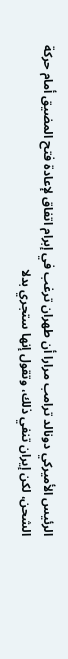الرئيس الأميركي دونالد ترامب مرارا أن طهران ترغب في إبرام اتفاق لإعادة فتح المضيق أمام حركة الشحن، لكن إيران تنفي ذلك، وتقول إنها ستجري بدلا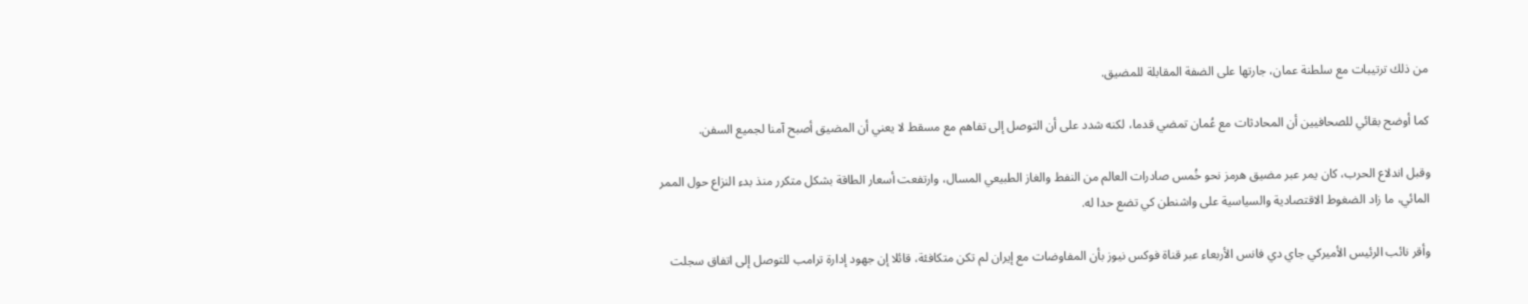من ذلك ترتيبات مع سلطنة عمان، جارتها على الضفة المقابلة للمضيق.

كما أوضح بقائي للصحافيين أن المحادثات مع عُمان تمضي قدما، لكنه شدد على أن التوصل إلى تفاهم مع مسقط لا يعني أن المضيق أصبح آمنا لجميع السفن.

وقبل اندلاع الحرب، كان يمر عبر مضيق هرمز نحو خُمس صادرات العالم من النفط والغاز الطبيعي المسال، وارتفعت أسعار الطاقة بشكل متكرر منذ بدء النزاع حول الممر المائي، ما زاد الضغوط الاقتصادية والسياسية على واشنطن كي تضع حدا له.

وأقر نائب الرئيس الأميركي جاي دي فانس الأربعاء عبر قناة فوكس نيوز بأن المفاوضات مع إيران لم تكن متكافئة، قائلا إن جهود إدارة ترامب للتوصل إلى اتفاق سجلت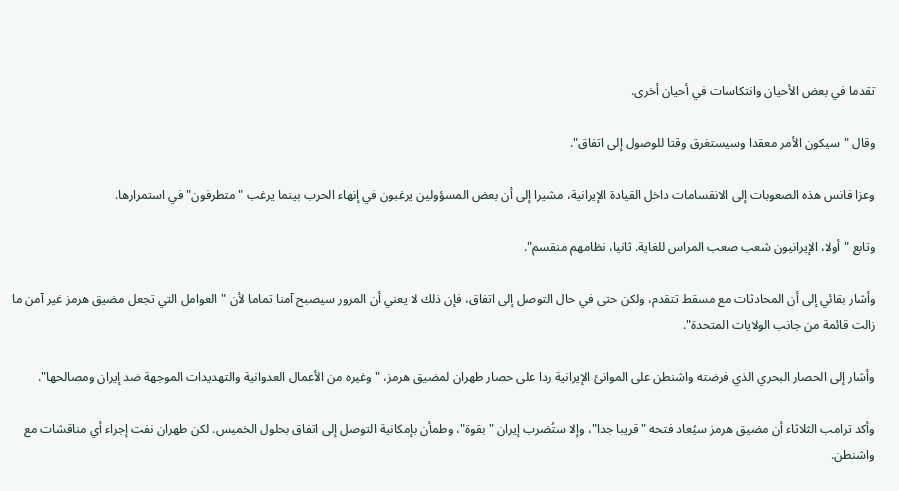تقدما في بعض الأحيان وانتكاسات في أحيان أخرى.

وقال "سيكون الأمر معقدا وسيستغرق وقتا للوصول إلى اتفاق".

وعزا فانس هذه الصعوبات إلى الانقسامات داخل القيادة الإيرانية، مشيرا إلى أن بعض المسؤولين يرغبون في إنهاء الحرب بينما يرغب "متطرفون" في استمرارها.

وتابع "أولا، الإيرانيون شعب صعب المراس للغاية. ثانيا، نظامهم منقسم".

وأشار بقائي إلى أن المحادثات مع مسقط تتقدم، ولكن حتى في حال التوصل إلى اتفاق، فإن ذلك لا يعني أن المرور سيصبح آمنا تماما لأن "العوامل التي تجعل مضيق هرمز غير آمن ما زالت قائمة من جانب الولايات المتحدة".

وأشار إلى الحصار البحري الذي فرضته واشنطن على الموانئ الإيرانية ردا على حصار طهران لمضيق هرمز، "وغيره من الأعمال العدوانية والتهديدات الموجهة ضد إيران ومصالحها".

وأكد ترامب الثلاثاء أن مضيق هرمز سيُعاد فتحه "قريبا جدا"، وإلا ستُضرب إيران "بقوة"، وطمأن بإمكانية التوصل إلى اتفاق بحلول الخميس. لكن طهران نفت إجراء أي مناقشات مع واشنطن.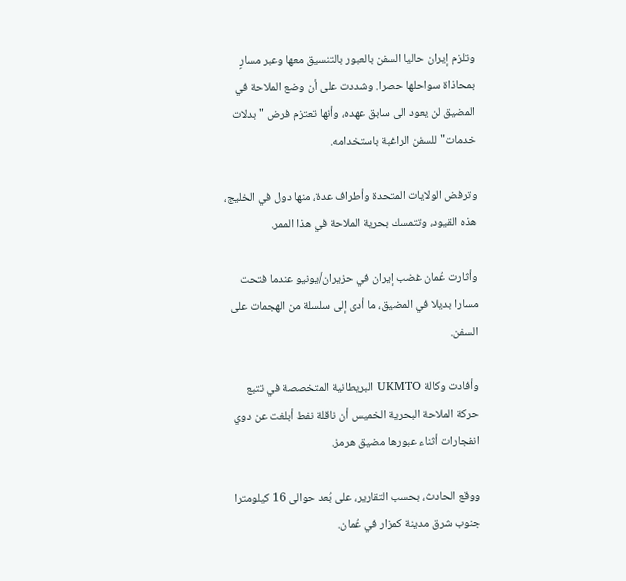وتلزم إيران حاليا السفن بالعبور بالتنسيق معها وعبر مسارٍ بمحاذاة سواحلها حصرا. وشددت على أن وضع الملاحة في المضيق لن يعود الى سابق عهده، وأنها تعتزم فرض "بدلات خدمات" للسفن الراغبة باستخدامه.

وترفض الولايات المتحدة وأطراف عدة، منها دول في الخليج، هذه القيود، وتتمسك بحرية الملاحة في هذا الممر.

وأثارت عُمان غضب إيران في حزيران/يونيو عندما فتحت مسارا بديلا في المضيق، ما أدى إلى سلسلة من الهجمات على السفن.

وأفادت وكالة UKMTO البريطانية المتخصصة في تتبع حركة الملاحة البحرية الخميس أن ناقلة نفط أبلغت عن دوي انفجارات أثناء عبورها مضيق هرمز.

ووقع الحادث، بحسب التقارير، على بُعد حوالى 16 كيلومترا جنوب شرق مدينة كمزار في عُمان.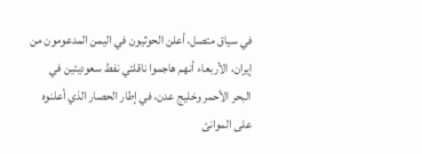في سياق متصل، أعلن الحوثيون في اليمن المدعومون من إيران، الأربعاء أنهم هاجموا ناقلتي نفط سعوديتين في البحر الأحمر وخليج عدن، في إطار الحصار الذي أعلنوه على الموانئ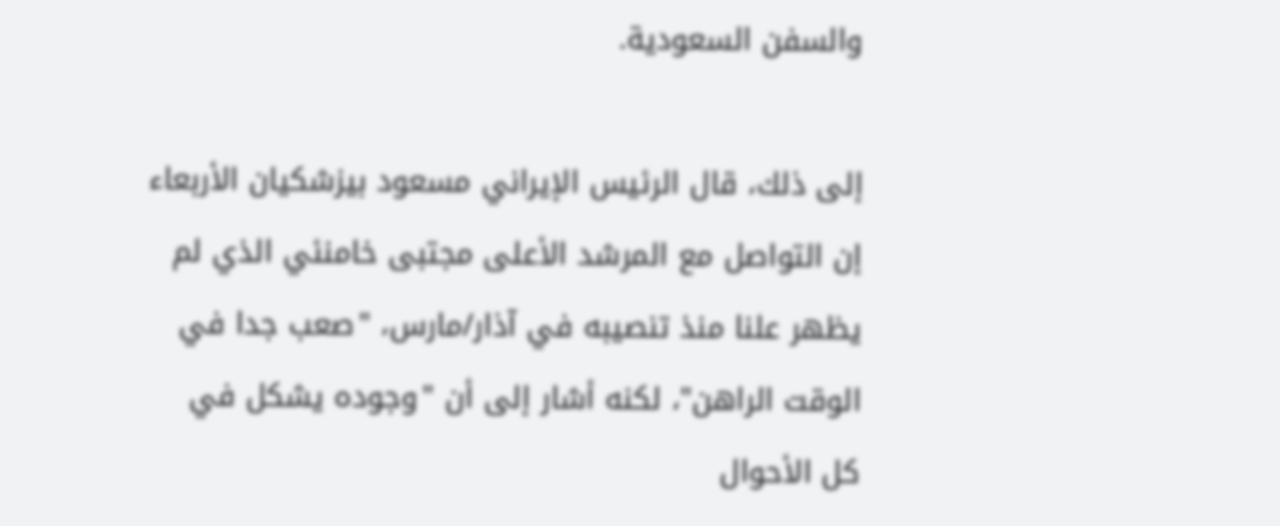والسفن السعودية.

إلى ذلك، قال الرئيس الإيراني مسعود بيزشكيان الأربعاء إن التواصل مع المرشد الأعلى مجتبى خامنئي الذي لم يظهر علنا منذ تنصيبه في آذار/مارس، "صعب جدا في الوقت الراهن"، لكنه أشار إلى أن "وجوده يشكل في كل الأحوال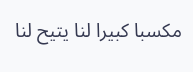مكسبا كبيرا لنا يتيح لنا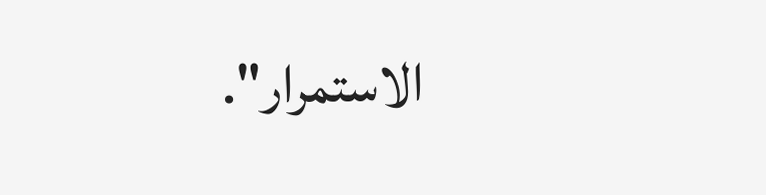الاستمرار".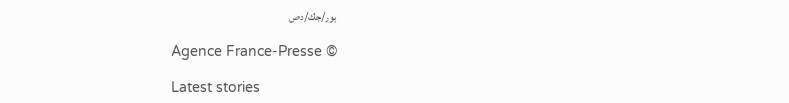بور/جك/دص

Agence France-Presse ©

Latest stories